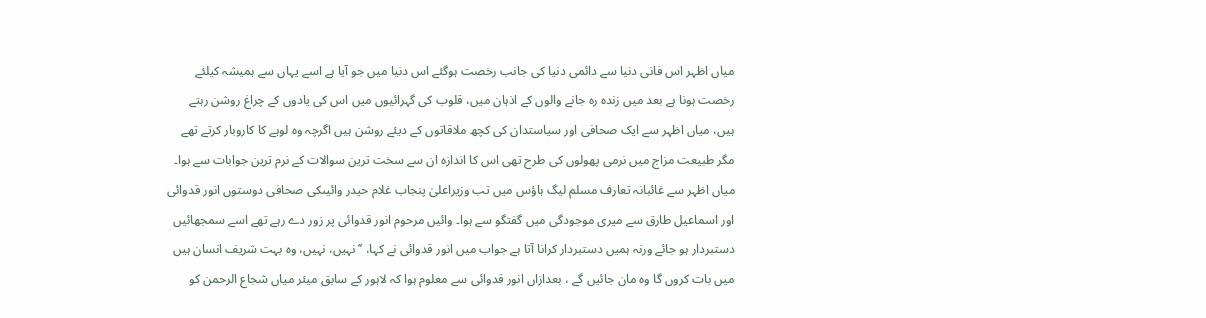میاں اظہر اس فانی دنیا سے دائمی دنیا کی جانب رخصت ہوگئے اس دنیا میں جو آیا ہے اسے یہاں سے ہمیشہ کیلئے رخصت ہونا ہے بعد میں زندہ رہ جانے والوں کے اذہان میں، قلوب کی گہرائیوں میں اس کی یادوں کے چراغ روشن رہتے ہیں، میاں اظہر سے ایک صحافی اور سیاستدان کی کچھ ملاقاتوں کے دیئے روشن ہیں اگرچہ وہ لوہے کا کاروبار کرتے تھے مگر طبیعت مزاج میں نرمی پھولوں کی طرح تھی اس کا اندازہ ان سے سخت ترین سوالات کے نرم ترین جوابات سے ہوا۔
میاں اظہر سے غائبانہ تعارف مسلم لیگ ہاؤس میں تب وزیراعلیٰ پنجاب غلام حیدر وائیںکی صحافی دوستوں انور قدوائی اور اسماعیل طارق سے میری موجودگی میں گفتگو سے ہوا۔ وائیں مرحوم انور قدوائی پر زور دے رہے تھے اسے سمجھائیں دستبردار ہو جائے ورنہ ہمیں دستبردار کرانا آتا ہے جواب میں انور قدوائی نے کہا، ’’نہیں، نہیں، وہ بہت شریف انسان ہیں میں بات کروں گا وہ مان جائیں گے ، بعدازاں انور قدوائی سے معلوم ہوا کہ لاہور کے سابق میئر میاں شجاع الرحمن کو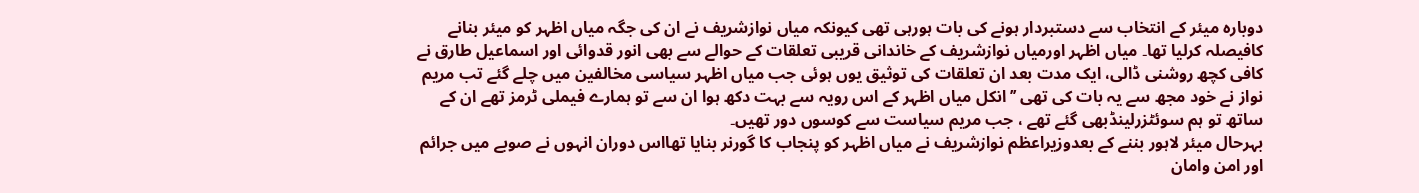دوبارہ میئر کے انتخاب سے دستبردار ہونے کی بات ہورہی تھی کیونکہ میاں نوازشریف نے ان کی جگہ میاں اظہر کو میئر بنانے کافیصلہ کرلیا تھا۔ میاں اظہر اورمیاں نوازشریف کے خاندانی قریبی تعلقات کے حوالے سے بھی انور قدوائی اور اسماعیل طارق نے کافی کچھ روشنی ڈالی، ایک مدت بعد ان تعلقات کی توثیق یوں ہوئی جب میاں اظہر سیاسی مخالفین میں چلے گئے تب مریم نواز نے خود مجھ سے یہ بات کی تھی ’’انکل میاں اظہر کے اس رویہ سے بہت دکھ ہوا ان سے تو ہمارے فیملی ٹرمز تھے ان کے ساتھ تو ہم سوئٹزرلینڈبھی گئے تھے ، جب مریم سیاست سے کوسوں دور تھیں۔
بہرحال میئر لاہور بننے کے بعدوزیراعظم نوازشریف نے میاں اظہر کو پنجاب کا گورنر بنایا تھااس دوران انہوں نے صوبے میں جرائم اور امن وامان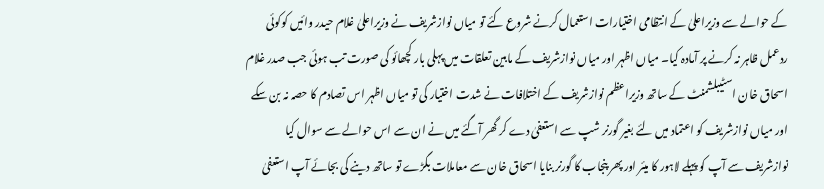کے حوالے سے وزیراعلیٰ کے انتظامی اختیارات استعمال کرنے شروع کئے تو میاں نوازشریف نے وزیراعلیٰ غلام حیدر وائیں کوکوئی ردعمل ظاہر نہ کرنے پر آمادہ کیا۔ میاں اظہر اور میاں نوازشریف کے مابین تعلقات میں پہلی بار کچھائو کی صورت تب ہوئی جب صدر غلام اسحاق خان اسٹیبلشمنٹ کے ساتھ وزیراعظم نوازشریف کے اختلافات نے شدت اختیار کی تو میاں اظہر اس تصادم کا حصہ نہ بن سکے اور میاں نوازشریف کو اعتماد میں لئے بغیر گورنر شپ سے استعفیٰ دے کر گھر آگئے میں نے ان سے اس حوالے سے سوال کیا نوازشریف سے آپ کو پہلے لاہور کا میئر اور پھر پنجاب کا گورنر بنایا اسحاق خان سے معاملات بگڑے تو ساتھ دینے کی بجائے آپ استعفیٰ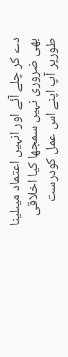دے کر چلے آئے اور انہیں اعتماد میںلینا بھی ضروری نہیں سمجھا کیا اخلاقی طورپر آپ اپنے اس عمل کودرست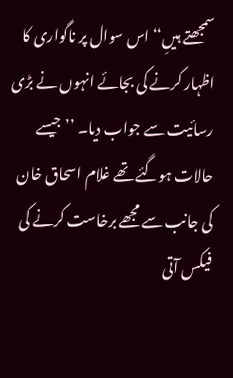سمجھتے ہیںِ‘‘ اس سوال پر ناگواری کا اظہار کرنے کی بجائے انہوں نے بڑی رسائیت سے جواب دیا۔ ’’جیسے حالات ہوگئے تھے غلام اسحاق خان کی جانب سے مجھے برخاست کرنے کی فیکس آتی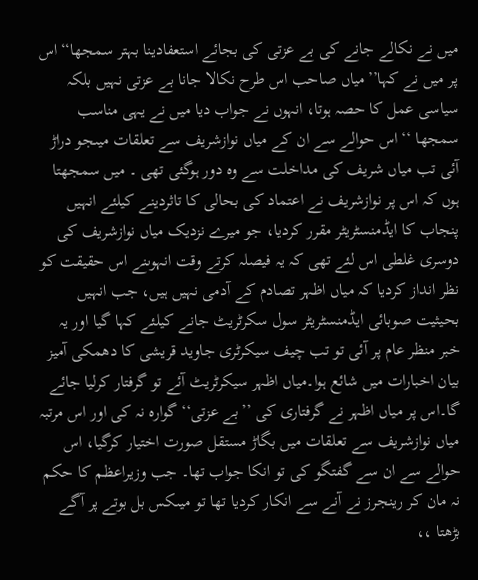میں نے نکالے جانے کی بے عزتی کی بجائے استعفادینا بہتر سمجھا‘‘اس پر میں نے کہا’’میاں صاحب اس طرح نکالا جانا بے عزتی نہیں بلکہ سیاسی عمل کا حصہ ہوتا، انہوں نے جواب دیا میں نے یہی مناسب سمجھا ‘‘ اس حوالے سے ان کے میاں نوازشریف سے تعلقات میںجو دراڑ آئی تب میاں شریف کی مداخلت سے وہ دور ہوگئی تھی ۔ میں سمجھتا ہوں کہ اس پر نوازشریف نے اعتماد کی بحالی کا تاثردینے کیلئے انہیں پنجاب کا ایڈمنسٹریٹر مقرر کردیا، جو میرے نزدیک میاں نوازشریف کی دوسری غلطی اس لئے تھی کہ یہ فیصلہ کرتے وقت انہوںنے اس حقیقت کو نظر انداز کردیا کہ میاں اظہر تصادم کے آدمی نہیں ہیں، جب انہیں بحیثیت صوبائی ایڈمنسٹریٹر سول سکرٹریٹ جانے کیلئے کہا گیا اور یہ خبر منظر عام پر آئی تو تب چیف سیکرٹری جاوید قریشی کا دھمکی آمیز بیان اخبارات میں شائع ہوا۔میاں اظہر سیکرٹریٹ آئے تو گرفتار کرلیا جائے گا۔اس پر میاں اظہر نے گرفتاری کی ’’بے عزتی‘‘ گوارہ نہ کی اور اس مرتبہ میاں نوازشریف سے تعلقات میں بگاڑ مستقل صورت اختیار کرگیا، اس حوالے سے ان سے گفتگو کی تو انکا جواب تھا۔ جب وزیراعظم کا حکم نہ مان کر رینجرز نے آنے سے انکار کردیا تھا تو میںکس بل بوتے پر آگے بڑھتا ،،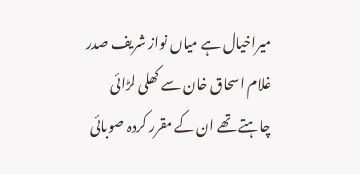میراخیال ہے میاں نواز شریف صدر غلام اسحاق خان سے کھلی لڑائی چاہتے تھے ان کے مقرر کردہ صوبائی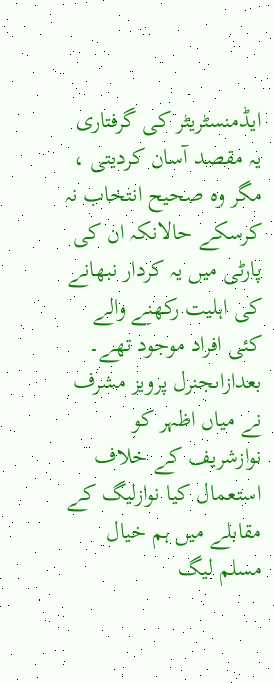ایڈمنسٹریٹر کی گرفتاری یہ مقصد آسان کردیتی ، مگر وہ صحیح انتخاب نہ کرسکے حالانکہ ان کی پارٹی میں یہ کردار نبھانے کی اہلیت رکھنے والے کئی افراد موجود تھے۔
بعدازاںجنرل پرویز مشرف نے میاں اظہر کو نوازشریف کے خلاف استعمال کیا نوازلیگ کے مقابلے میں ہم خیال مسلم لیگ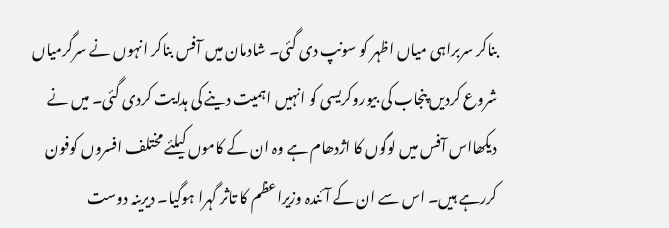بناکر سربراہی میاں اظہر کو سونپ دی گئی۔ شادمان میں آفس بناکر انہوں نے سرگرمیاں شروع کردیں پنجاب کی بیوروکریسی کو انہیں اہمیت دینے کی ہدایت کردی گئی۔ میں نے دیکھااس آفس میں لوگوں کا اژدھام ہے وہ ان کے کاموں کیلئے مختلف افسروں کوفون کررہے ہیں۔ اس سے ان کے آئندہ وزیراعظم کا تاثر گہرا ہوگیا۔ دیرینہ دوست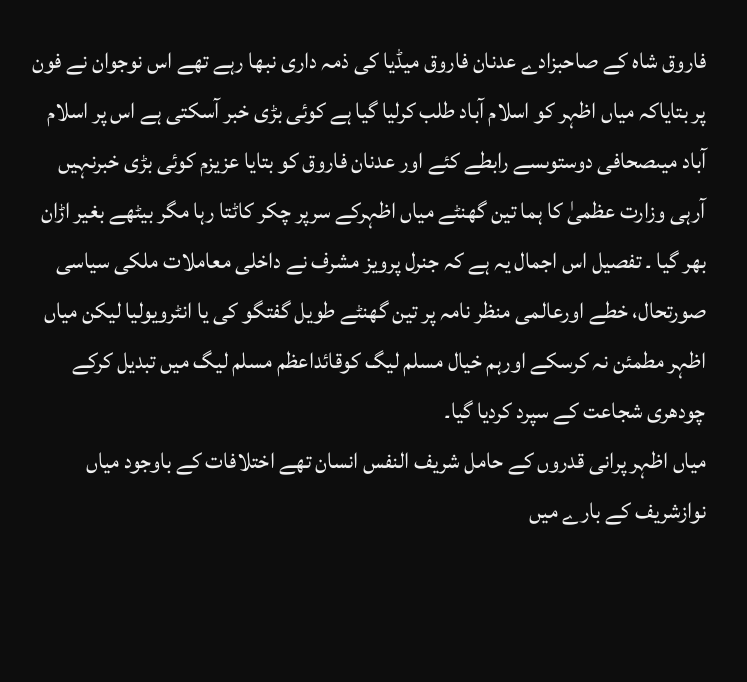فاروق شاہ کے صاحبزادے عدنان فاروق میڈیا کی ذمہ داری نبھا رہے تھے اس نوجوان نے فون پر بتایاکہ میاں اظہر کو اسلام آباد طلب کرلیا گیا ہے کوئی بڑی خبر آسکتی ہے اس پر اسلام آباد میںصحافی دوستوںسے رابطے کئے اور عدنان فاروق کو بتایا عزیزم کوئی بڑی خبرنہیں آرہی وزارت عظمیٰ کا ہما تین گھنٹے میاں اظہرکے سرپر چکر کاٹتا رہا مگر بیٹھے بغیر اڑان بھر گیا ۔ تفصیل اس اجمال یہ ہے کہ جنرل پرویز مشرف نے داخلی معاملات ملکی سیاسی صورتحال، خطے اورعالمی منظر نامہ پر تین گھنٹے طویل گفتگو کی یا انٹرویولیا لیکن میاں اظہر مطمئن نہ کرسکے اورہم خیال مسلم لیگ کوقائداعظم مسلم لیگ میں تبدیل کرکے چودھری شجاعت کے سپرد کردیا گیا۔
میاں اظہر پرانی قدروں کے حامل شریف النفس انسان تھے اختلافات کے باوجود میاں نوازشریف کے بارے میں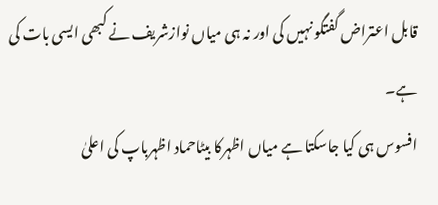قابل اعتراض گفتگو نہیں کی اور نہ ہی میاں نوازشریف نے کبھی ایسی بات کی ہے۔
افسوس ہی کیا جاسکتا ہے میاں اظہرکا بیٹاحماد اظہرباپ کی اعلیٰ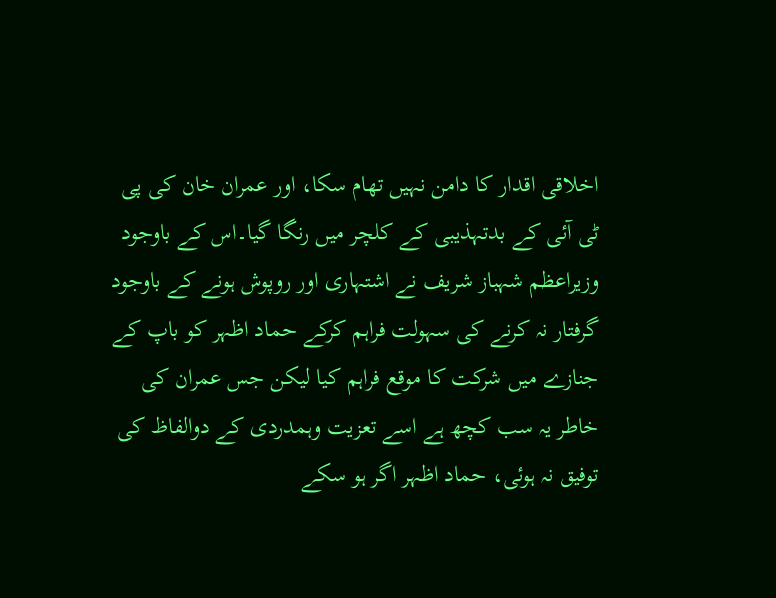اخلاقی اقدار کا دامن نہیں تھام سکا، اور عمران خان کی پی ٹی آئی کے بدتہذیبی کے کلچر میں رنگا گیا۔اس کے باوجود وزیراعظم شہباز شریف نے اشتہاری اور روپوش ہونے کے باوجود گرفتار نہ کرنے کی سہولت فراہم کرکے حماد اظہر کو باپ کے جنازے میں شرکت کا موقع فراہم کیا لیکن جس عمران کی خاطر یہ سب کچھ ہے اسے تعزیت وہمدردی کے دوالفاظ کی توفیق نہ ہوئی، حماد اظہر اگر ہو سکے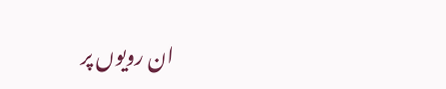ان رویوں پر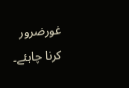غورضرور کرنا چاہئے۔